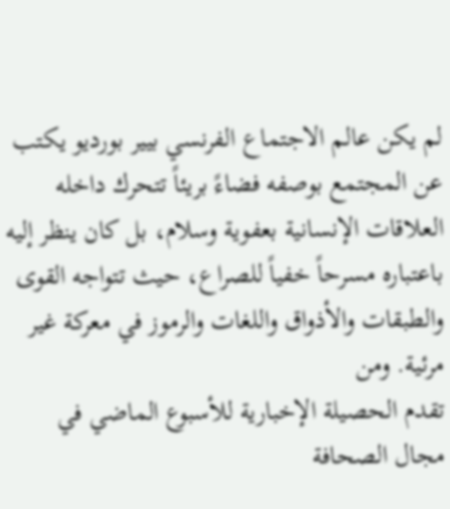لم يكن عالم الاجتماع الفرنسي بيير بورديو يكتب عن المجتمع بوصفه فضاءً بريئاً تتحرك داخله العلاقات الإنسانية بعفوية وسلام، بل كان ينظر إليه باعتباره مسرحاً خفياً للصراع، حيث تتواجه القوى والطبقات والأذواق واللغات والرموز في معركة غير مرئية. ومن
تقدم الحصيلة الإخبارية للأسبوع الماضي في مجال الصحافة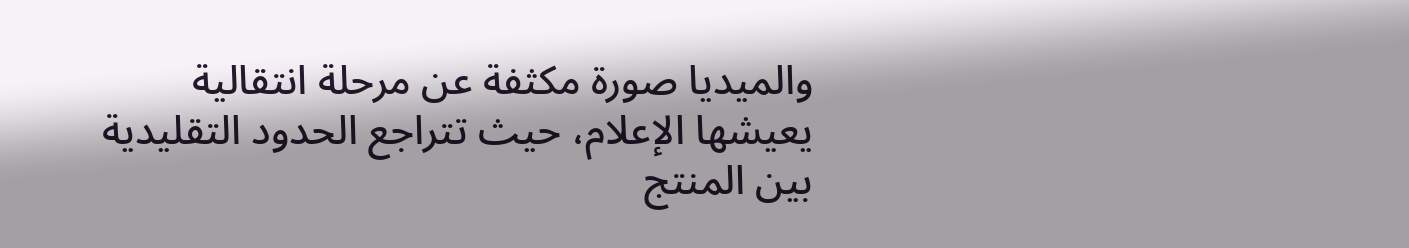والميديا صورة مكثفة عن مرحلة انتقالية يعيشها الإعلام، حيث تتراجع الحدود التقليدية بين المنتج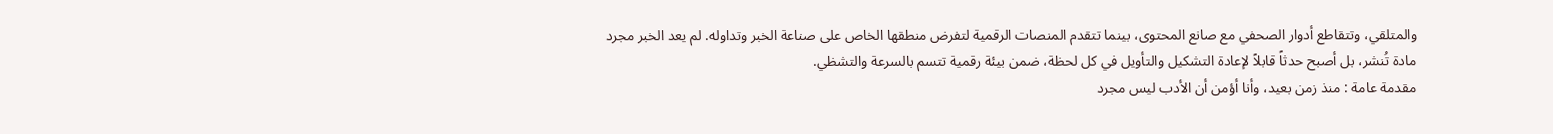والمتلقي، وتتقاطع أدوار الصحفي مع صانع المحتوى، بينما تتقدم المنصات الرقمية لتفرض منطقها الخاص على صناعة الخبر وتداوله. لم يعد الخبر مجرد مادة تُنشر، بل أصبح حدثاً قابلاً لإعادة التشكيل والتأويل في كل لحظة، ضمن بيئة رقمية تتسم بالسرعة والتشظي.
مقدمة عامة : منذ زمن بعيد، وأنا أؤمن أن الأدب ليس مجرد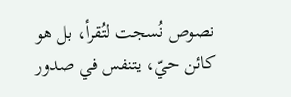نصوص نُسجت لتُقرأ، بل هو كائن حيّ، يتنفس في صدور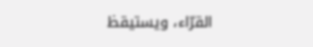القرّاء، ويستيقظ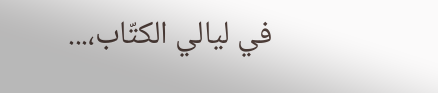في ليالي الكتّاب،...